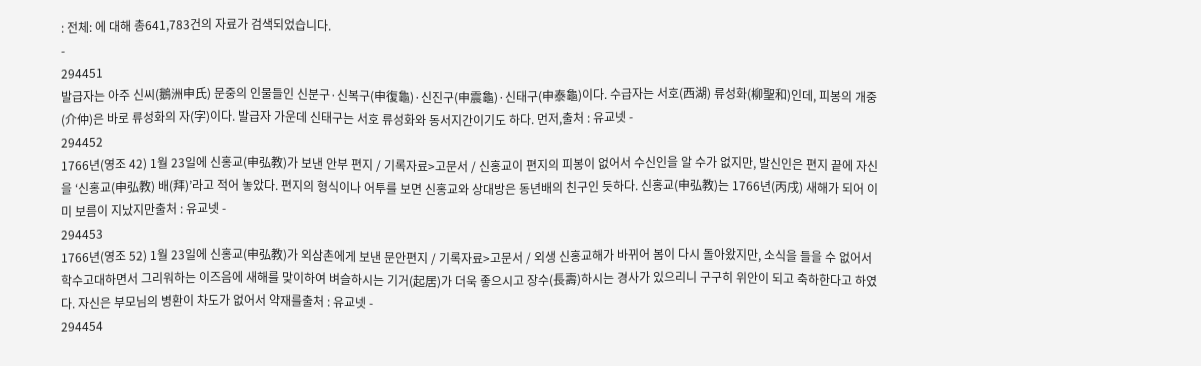: 전체: 에 대해 총641,783건의 자료가 검색되었습니다.
-
294451
발급자는 아주 신씨(鵝洲申氏) 문중의 인물들인 신분구·신복구(申復龜)·신진구(申震龜)·신태구(申泰龜)이다. 수급자는 서호(西湖) 류성화(柳聖和)인데, 피봉의 개중(介仲)은 바로 류성화의 자(字)이다. 발급자 가운데 신태구는 서호 류성화와 동서지간이기도 하다. 먼저,출처 : 유교넷 -
294452
1766년(영조 42) 1월 23일에 신홍교(申弘教)가 보낸 안부 편지 / 기록자료>고문서 / 신홍교이 편지의 피봉이 없어서 수신인을 알 수가 없지만, 발신인은 편지 끝에 자신을 ‘신홍교(申弘教) 배(拜)’라고 적어 놓았다. 편지의 형식이나 어투를 보면 신홍교와 상대방은 동년배의 친구인 듯하다. 신홍교(申弘教)는 1766년(丙戌) 새해가 되어 이미 보름이 지났지만출처 : 유교넷 -
294453
1766년(영조 52) 1월 23일에 신홍교(申弘教)가 외삼촌에게 보낸 문안편지 / 기록자료>고문서 / 외생 신홍교해가 바뀌어 봄이 다시 돌아왔지만, 소식을 들을 수 없어서 학수고대하면서 그리워하는 이즈음에 새해를 맞이하여 벼슬하시는 기거(起居)가 더욱 좋으시고 장수(長壽)하시는 경사가 있으리니 구구히 위안이 되고 축하한다고 하였다. 자신은 부모님의 병환이 차도가 없어서 약재를출처 : 유교넷 -
294454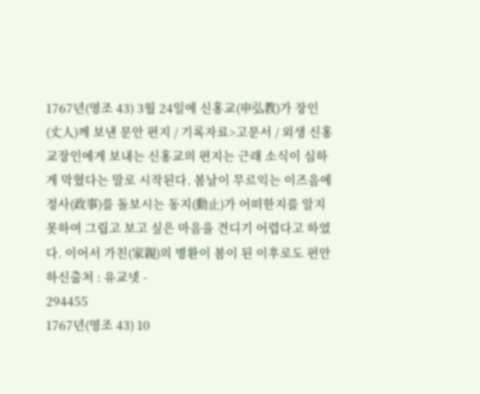1767년(영조 43) 3월 24일에 신홍교(申弘教)가 장인(丈人)께 보낸 문안 편지 / 기록자료>고문서 / 외생 신홍교장인에게 보내는 신홍교의 편지는 근래 소식이 심하게 막혔다는 말로 시작된다. 봄날이 무르익는 이즈음에 정사(政事)를 돌보시는 동지(動止)가 어떠한지를 알지 못하여 그립고 보고 싶은 마음을 견디기 어렵다고 하였다. 이어서 가친(家親)의 병환이 봄이 된 이후로도 편안하신출처 : 유교넷 -
294455
1767년(영조 43) 10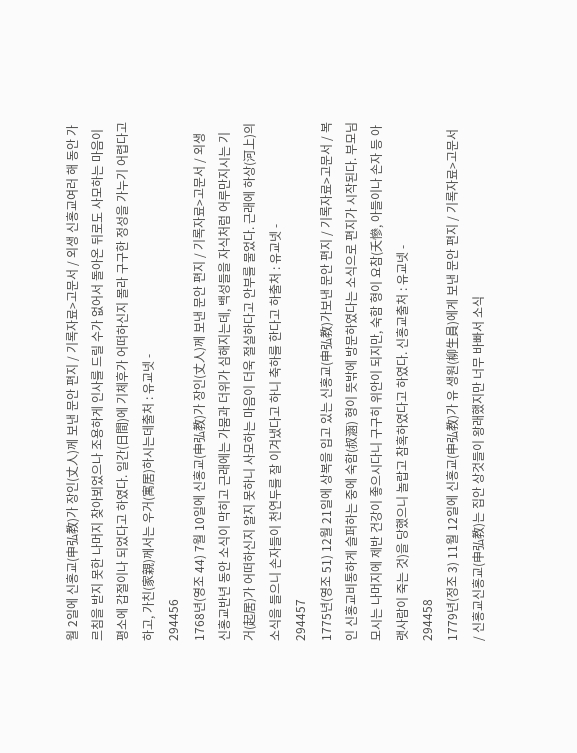월 2일에 신홍교(申弘教)가 장인(丈人)께 보낸 문안 편지 / 기록자료>고문서 / 외생 신홍교여러 해 동안 가르침을 받지 못한 나머지 찾아뵈었으나 조용하게 인사를 드릴 수가 없어서 돌아온 뒤로도 사모하는 마음이 평소에 갑절이나 되었다고 하였다. 일간(日間)에 기체후가 어떠하신지 몰라 구구한 정성을 가누기 어렵다고 하고, 가친(家親)께서는 우거(寓居)하시는데출처 : 유교넷 -
294456
1768년(영조 44) 7월 10일에 신홍교(申弘教)가 장인(丈人)께 보낸 문안 편지 / 기록자료>고문서 / 외생 신홍교반년 동안 소식이 막히고 근래에는 가뭄과 더위가 심해지는데, 백성들을 자식처럼 어루만지시는 기거(起居)가 어떠하신지 알지 못하니 사모하는 마음이 더욱 절실하다고 안부를 물었다. 근래에 하상(河上)의 소식을 들으니 손자들이 천연두를 잘 이겨냈다고 하니 축하를 한다고 하출처 : 유교넷 -
294457
1775년(영조 51) 12월 21일에 상복을 입고 있는 신홍교(申弘教)가보낸 문안 편지 / 기록자료>고문서 / 복인 신홍교비통하게 슬퍼하는 중에 숙함(叔涵) 형이 뜻밖에 방문하였다는 소식으로 편지가 시작된다. 부모님 모시는 나머지에 제반 건강이 좋으시다니 구구히 위안이 되지만, 숙함 형이 요참(夭慘, 아들이나 손자 등 아랫사람이 죽는 것)을 당했으니 놀랍고 참혹하였다고 하였다. 신홍교출처 : 유교넷 -
294458
1779년(정조 3) 11월 12일에 신홍교(申弘教)가 유 생원(柳生員)에게 보낸 문안 편지 / 기록자료>고문서 / 신홍교신홍교(申弘教)는 집안 상것들이 왕래했지만 너무 바빠서 소식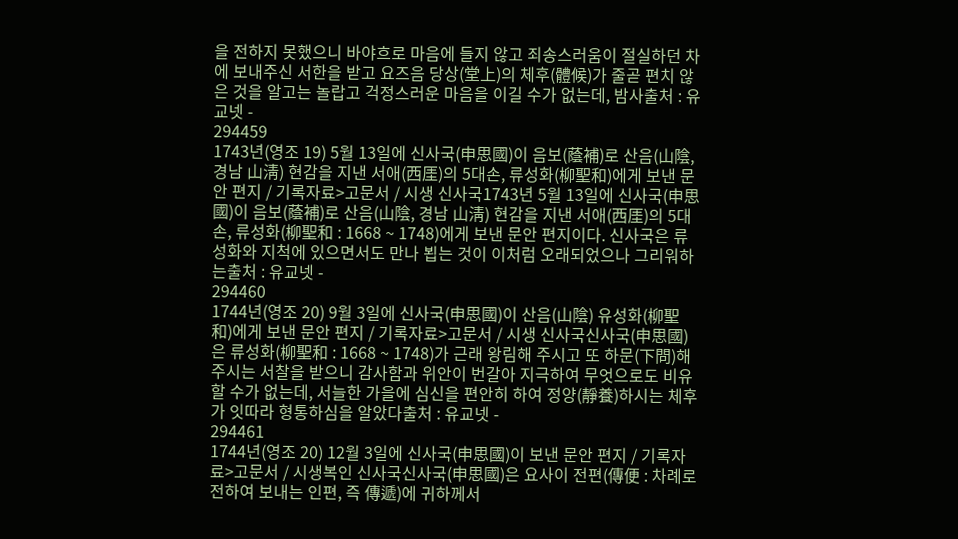을 전하지 못했으니 바야흐로 마음에 들지 않고 죄송스러움이 절실하던 차에 보내주신 서한을 받고 요즈음 당상(堂上)의 체후(體候)가 줄곧 편치 않은 것을 알고는 놀랍고 걱정스러운 마음을 이길 수가 없는데, 밤사출처 : 유교넷 -
294459
1743년(영조 19) 5월 13일에 신사국(申思國)이 음보(蔭補)로 산음(山陰, 경남 山淸) 현감을 지낸 서애(西厓)의 5대손, 류성화(柳聖和)에게 보낸 문안 편지 / 기록자료>고문서 / 시생 신사국1743년 5월 13일에 신사국(申思國)이 음보(蔭補)로 산음(山陰, 경남 山淸) 현감을 지낸 서애(西厓)의 5대손, 류성화(柳聖和 : 1668 ~ 1748)에게 보낸 문안 편지이다. 신사국은 류성화와 지척에 있으면서도 만나 뵙는 것이 이처럼 오래되었으나 그리워하는출처 : 유교넷 -
294460
1744년(영조 20) 9월 3일에 신사국(申思國)이 산음(山陰) 유성화(柳聖和)에게 보낸 문안 편지 / 기록자료>고문서 / 시생 신사국신사국(申思國)은 류성화(柳聖和 : 1668 ~ 1748)가 근래 왕림해 주시고 또 하문(下問)해 주시는 서찰을 받으니 감사함과 위안이 번갈아 지극하여 무엇으로도 비유할 수가 없는데, 서늘한 가을에 심신을 편안히 하여 정양(靜養)하시는 체후가 잇따라 형통하심을 알았다출처 : 유교넷 -
294461
1744년(영조 20) 12월 3일에 신사국(申思國)이 보낸 문안 편지 / 기록자료>고문서 / 시생복인 신사국신사국(申思國)은 요사이 전편(傳便 : 차례로 전하여 보내는 인편, 즉 傳遞)에 귀하께서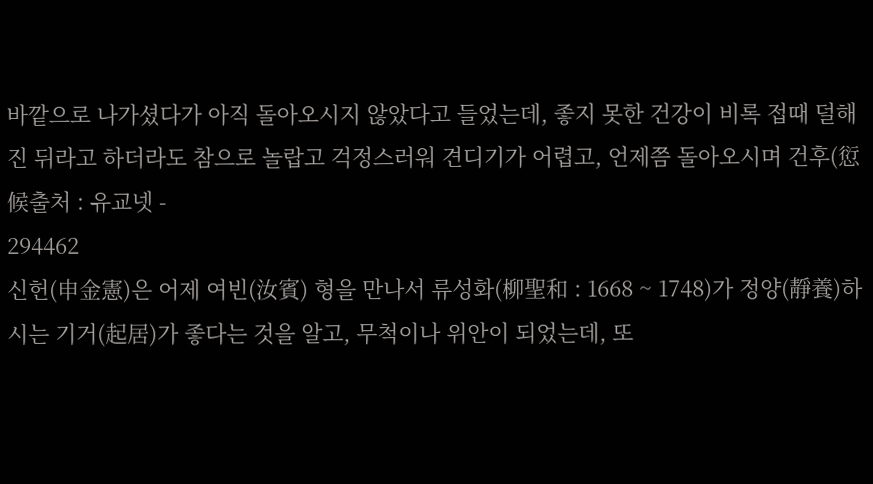바깥으로 나가셨다가 아직 돌아오시지 않았다고 들었는데, 좋지 못한 건강이 비록 접때 덜해진 뒤라고 하더라도 참으로 놀랍고 걱정스러워 견디기가 어렵고, 언제쯤 돌아오시며 건후(愆候출처 : 유교넷 -
294462
신헌(申金憲)은 어제 여빈(汝賓) 형을 만나서 류성화(柳聖和 : 1668 ~ 1748)가 정양(靜養)하시는 기거(起居)가 좋다는 것을 알고, 무척이나 위안이 되었는데, 또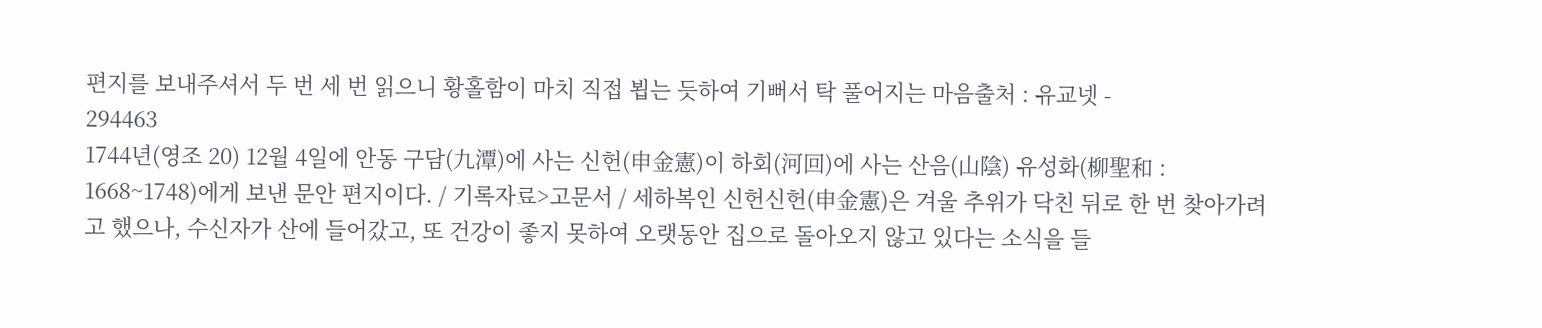편지를 보내주셔서 두 번 세 번 읽으니 황홀함이 마치 직접 뵙는 듯하여 기뻐서 탁 풀어지는 마음출처 : 유교넷 -
294463
1744년(영조 20) 12월 4일에 안동 구담(九潭)에 사는 신헌(申金憲)이 하회(河回)에 사는 산음(山陰) 유성화(柳聖和 : 1668~1748)에게 보낸 문안 편지이다. / 기록자료>고문서 / 세하복인 신헌신헌(申金憲)은 겨울 추위가 닥친 뒤로 한 번 찾아가려고 했으나, 수신자가 산에 들어갔고, 또 건강이 좋지 못하여 오랫동안 집으로 돌아오지 않고 있다는 소식을 들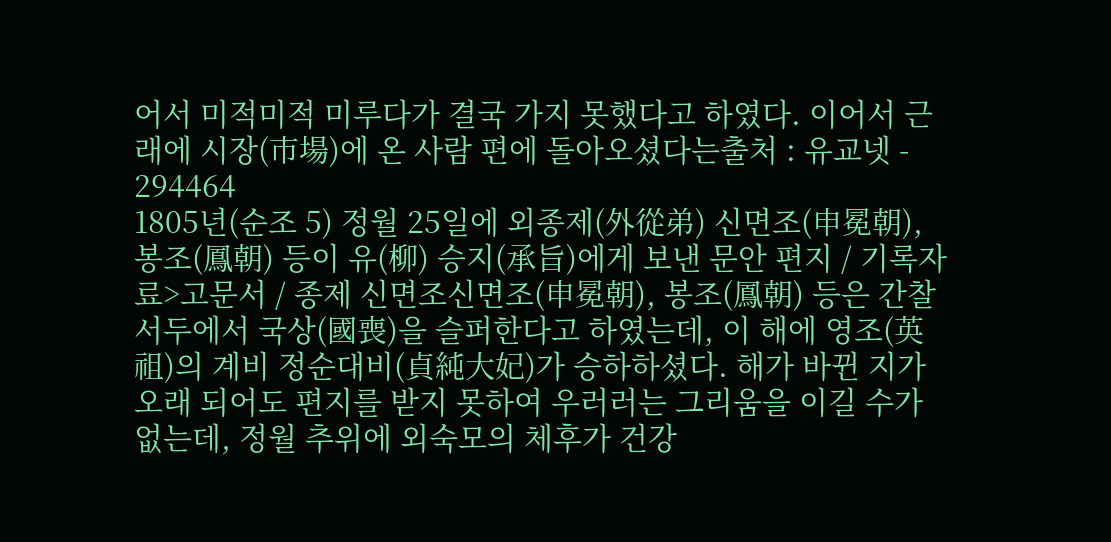어서 미적미적 미루다가 결국 가지 못했다고 하였다. 이어서 근래에 시장(市場)에 온 사람 편에 돌아오셨다는출처 : 유교넷 -
294464
1805년(순조 5) 정월 25일에 외종제(外從弟) 신면조(申冕朝), 봉조(鳳朝) 등이 유(柳) 승지(承旨)에게 보낸 문안 편지 / 기록자료>고문서 / 종제 신면조신면조(申冕朝), 봉조(鳳朝) 등은 간찰 서두에서 국상(國喪)을 슬퍼한다고 하였는데, 이 해에 영조(英祖)의 계비 정순대비(貞純大妃)가 승하하셨다. 해가 바뀐 지가 오래 되어도 편지를 받지 못하여 우러러는 그리움을 이길 수가 없는데, 정월 추위에 외숙모의 체후가 건강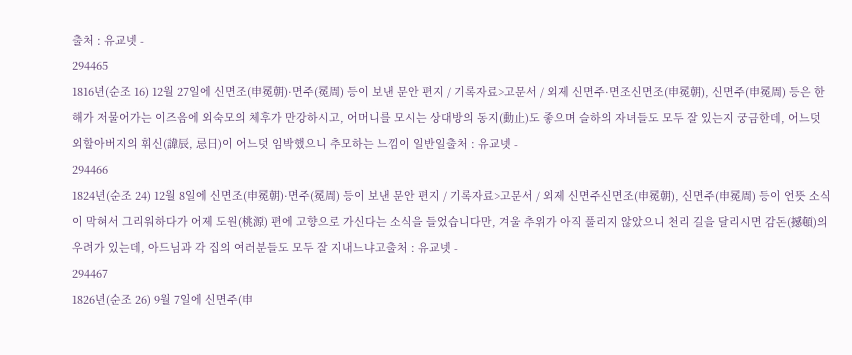출처 : 유교넷 -
294465
1816년(순조 16) 12월 27일에 신면조(申冕朝)·면주(冕周) 등이 보낸 문안 편지 / 기록자료>고문서 / 외제 신면주·면조신면조(申冕朝), 신면주(申冕周) 등은 한 해가 저물어가는 이즈음에 외숙모의 체후가 만강하시고, 어머니를 모시는 상대방의 동지(動止)도 좋으며 슬하의 자녀들도 모두 잘 있는지 궁금한데, 어느덧 외할아버지의 휘신(諱辰, 忌日)이 어느덧 임박했으니 추모하는 느낌이 일반일출처 : 유교넷 -
294466
1824년(순조 24) 12월 8일에 신면조(申冕朝)·면주(冕周) 등이 보낸 문안 편지 / 기록자료>고문서 / 외제 신면주신면조(申冕朝), 신면주(申冕周) 등이 언뜻 소식이 막혀서 그리워하다가 어제 도원(桃源) 편에 고향으로 가신다는 소식을 들었습니다만, 겨울 추위가 아직 풀리지 않았으니 천리 길을 달리시면 감돈(撼頓)의 우려가 있는데, 아드님과 각 집의 여러분들도 모두 잘 지내느냐고출처 : 유교넷 -
294467
1826년(순조 26) 9월 7일에 신면주(申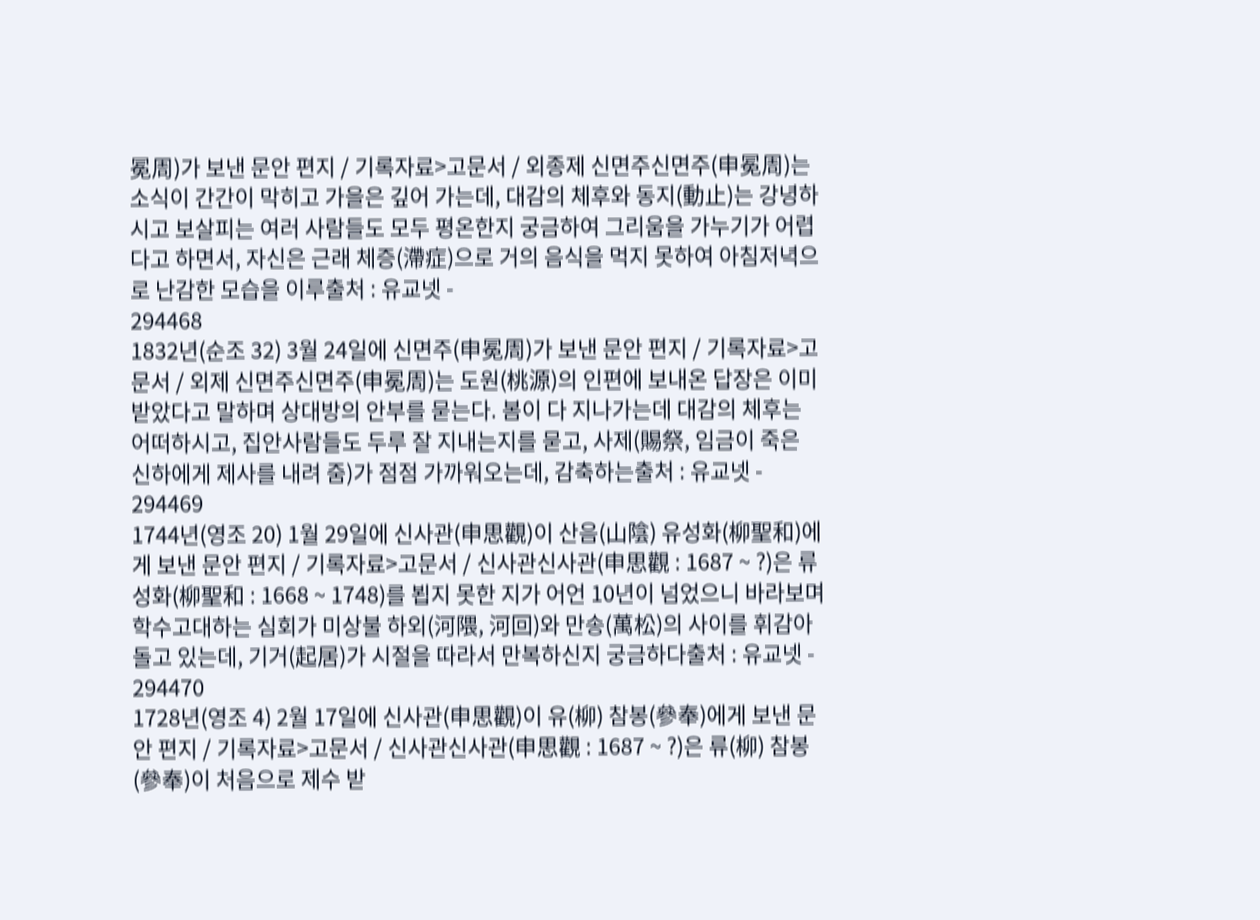冕周)가 보낸 문안 편지 / 기록자료>고문서 / 외종제 신면주신면주(申冕周)는 소식이 간간이 막히고 가을은 깊어 가는데, 대감의 체후와 동지(動止)는 강녕하시고 보살피는 여러 사람들도 모두 평온한지 궁금하여 그리움을 가누기가 어렵다고 하면서, 자신은 근래 체증(滯症)으로 거의 음식을 먹지 못하여 아침저녁으로 난감한 모습을 이루출처 : 유교넷 -
294468
1832년(순조 32) 3월 24일에 신면주(申冕周)가 보낸 문안 편지 / 기록자료>고문서 / 외제 신면주신면주(申冕周)는 도원(桃源)의 인편에 보내온 답장은 이미 받았다고 말하며 상대방의 안부를 묻는다. 봄이 다 지나가는데 대감의 체후는 어떠하시고, 집안사람들도 두루 잘 지내는지를 묻고, 사제(賜祭, 임금이 죽은 신하에게 제사를 내려 줌)가 점점 가까워오는데, 감축하는출처 : 유교넷 -
294469
1744년(영조 20) 1월 29일에 신사관(申思觀)이 산음(山陰) 유성화(柳聖和)에게 보낸 문안 편지 / 기록자료>고문서 / 신사관신사관(申思觀 : 1687 ~ ?)은 류성화(柳聖和 : 1668 ~ 1748)를 뵙지 못한 지가 어언 10년이 넘었으니 바라보며 학수고대하는 심회가 미상불 하외(河隈, 河回)와 만송(萬松)의 사이를 휘감아 돌고 있는데, 기거(起居)가 시절을 따라서 만복하신지 궁금하다출처 : 유교넷 -
294470
1728년(영조 4) 2월 17일에 신사관(申思觀)이 유(柳) 참봉(參奉)에게 보낸 문안 편지 / 기록자료>고문서 / 신사관신사관(申思觀 : 1687 ~ ?)은 류(柳) 참봉(參奉)이 처음으로 제수 받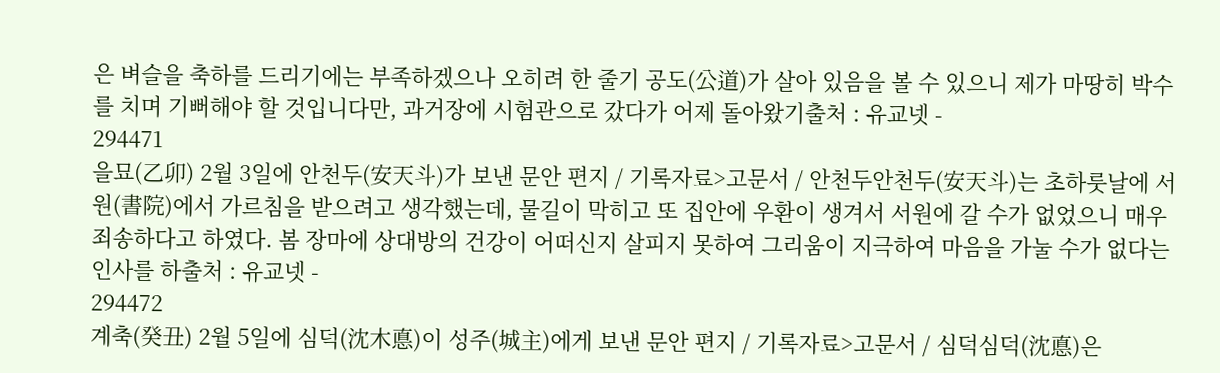은 벼슬을 축하를 드리기에는 부족하겠으나 오히려 한 줄기 공도(公道)가 살아 있음을 볼 수 있으니 제가 마땅히 박수를 치며 기뻐해야 할 것입니다만, 과거장에 시험관으로 갔다가 어제 돌아왔기출처 : 유교넷 -
294471
을묘(乙卯) 2월 3일에 안천두(安天斗)가 보낸 문안 편지 / 기록자료>고문서 / 안천두안천두(安天斗)는 초하룻날에 서원(書院)에서 가르침을 받으려고 생각했는데, 물길이 막히고 또 집안에 우환이 생겨서 서원에 갈 수가 없었으니 매우 죄송하다고 하였다. 봄 장마에 상대방의 건강이 어떠신지 살피지 못하여 그리움이 지극하여 마음을 가눌 수가 없다는 인사를 하출처 : 유교넷 -
294472
계축(癸丑) 2월 5일에 심덕(沈木悳)이 성주(城主)에게 보낸 문안 편지 / 기록자료>고문서 / 심덕심덕(沈悳)은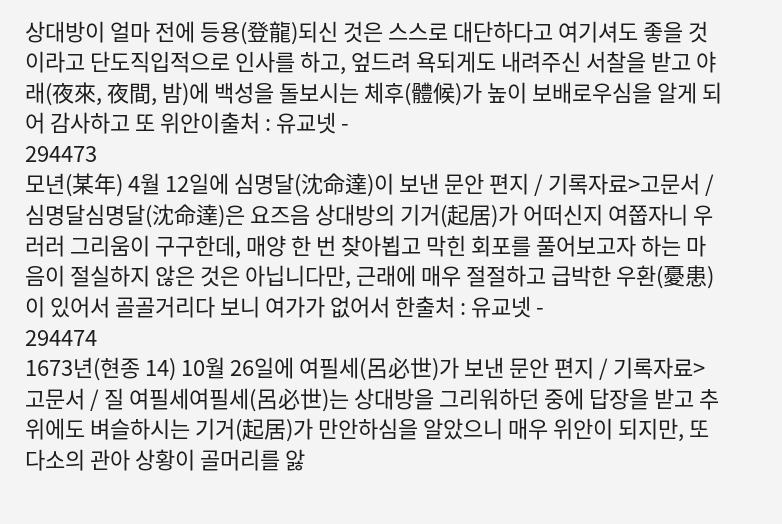상대방이 얼마 전에 등용(登龍)되신 것은 스스로 대단하다고 여기셔도 좋을 것이라고 단도직입적으로 인사를 하고, 엎드려 욕되게도 내려주신 서찰을 받고 야래(夜來, 夜間, 밤)에 백성을 돌보시는 체후(體候)가 높이 보배로우심을 알게 되어 감사하고 또 위안이출처 : 유교넷 -
294473
모년(某年) 4월 12일에 심명달(沈命達)이 보낸 문안 편지 / 기록자료>고문서 / 심명달심명달(沈命達)은 요즈음 상대방의 기거(起居)가 어떠신지 여쭙자니 우러러 그리움이 구구한데, 매양 한 번 찾아뵙고 막힌 회포를 풀어보고자 하는 마음이 절실하지 않은 것은 아닙니다만, 근래에 매우 절절하고 급박한 우환(憂患)이 있어서 골골거리다 보니 여가가 없어서 한출처 : 유교넷 -
294474
1673년(현종 14) 10월 26일에 여필세(呂必世)가 보낸 문안 편지 / 기록자료>고문서 / 질 여필세여필세(呂必世)는 상대방을 그리워하던 중에 답장을 받고 추위에도 벼슬하시는 기거(起居)가 만안하심을 알았으니 매우 위안이 되지만, 또 다소의 관아 상황이 골머리를 앓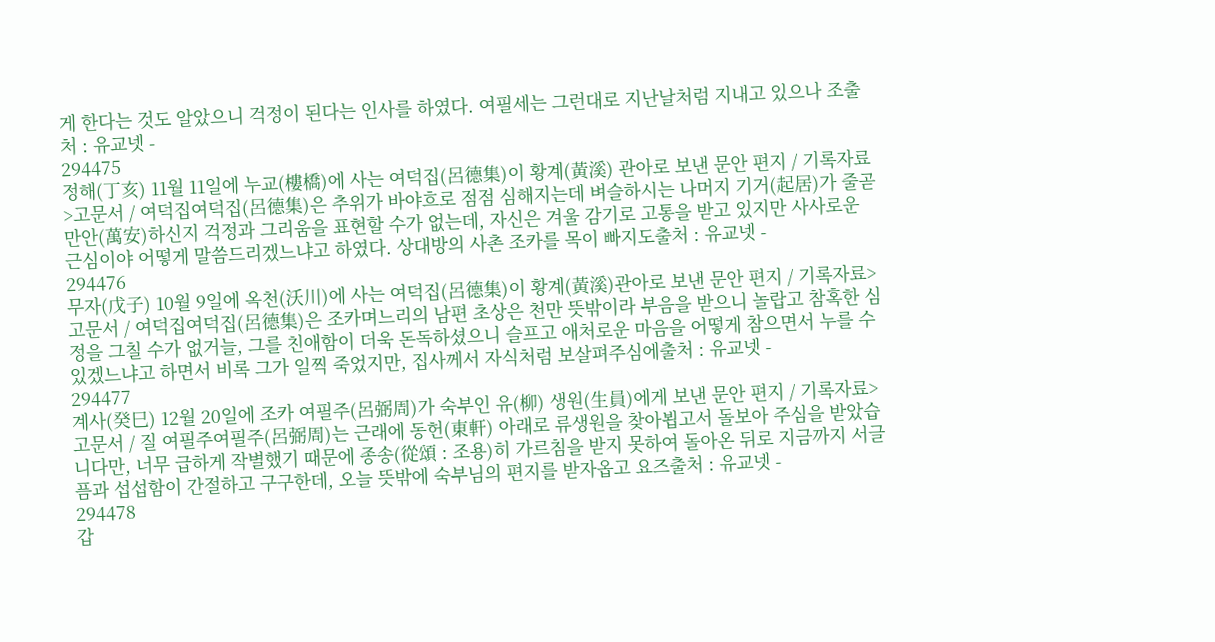게 한다는 것도 알았으니 걱정이 된다는 인사를 하였다. 여필세는 그런대로 지난날처럼 지내고 있으나 조출처 : 유교넷 -
294475
정해(丁亥) 11월 11일에 누교(樓橋)에 사는 여덕집(呂德集)이 황계(黃溪) 관아로 보낸 문안 편지 / 기록자료>고문서 / 여덕집여덕집(呂德集)은 추위가 바야흐로 점점 심해지는데 벼슬하시는 나머지 기거(起居)가 줄곧 만안(萬安)하신지 걱정과 그리움을 표현할 수가 없는데, 자신은 겨울 감기로 고통을 받고 있지만 사사로운 근심이야 어떻게 말씀드리겠느냐고 하였다. 상대방의 사촌 조카를 목이 빠지도출처 : 유교넷 -
294476
무자(戊子) 10월 9일에 옥천(沃川)에 사는 여덕집(呂德集)이 황계(黃溪)관아로 보낸 문안 편지 / 기록자료>고문서 / 여덕집여덕집(呂德集)은 조카며느리의 남편 초상은 천만 뜻밖이라 부음을 받으니 놀랍고 참혹한 심정을 그칠 수가 없거늘, 그를 친애함이 더욱 돈독하셨으니 슬프고 애처로운 마음을 어떻게 참으면서 누를 수 있겠느냐고 하면서 비록 그가 일찍 죽었지만, 집사께서 자식처럼 보살펴주심에출처 : 유교넷 -
294477
계사(癸巳) 12월 20일에 조카 여필주(呂弼周)가 숙부인 유(柳) 생원(生員)에게 보낸 문안 편지 / 기록자료>고문서 / 질 여필주여필주(呂弼周)는 근래에 동헌(東軒) 아래로 류생원을 찾아뵙고서 돌보아 주심을 받았습니다만, 너무 급하게 작별했기 때문에 종송(從頌 : 조용)히 가르침을 받지 못하여 돌아온 뒤로 지금까지 서글픔과 섭섭함이 간절하고 구구한데, 오늘 뜻밖에 숙부님의 편지를 받자옵고 요즈출처 : 유교넷 -
294478
갑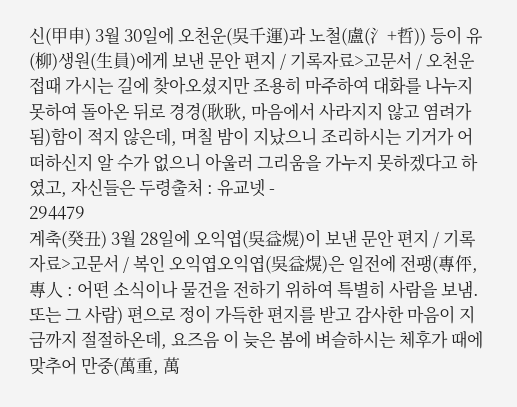신(甲申) 3월 30일에 오천운(吳千運)과 노철(盧(氵+哲)) 등이 유(柳)생원(生員)에게 보낸 문안 편지 / 기록자료>고문서 / 오천운접때 가시는 길에 찾아오셨지만 조용히 마주하여 대화를 나누지 못하여 돌아온 뒤로 경경(耿耿, 마음에서 사라지지 않고 염려가 됨)함이 적지 않은데, 며칠 밤이 지났으니 조리하시는 기거가 어떠하신지 알 수가 없으니 아울러 그리움을 가누지 못하겠다고 하였고, 자신들은 두령출처 : 유교넷 -
294479
계축(癸丑) 3월 28일에 오익엽(吳益熀)이 보낸 문안 편지 / 기록자료>고문서 / 복인 오익엽오익엽(吳益熀)은 일전에 전팽(專伻, 專人 : 어떤 소식이나 물건을 전하기 위하여 특별히 사람을 보냄. 또는 그 사람) 편으로 정이 가득한 편지를 받고 감사한 마음이 지금까지 절절하온데, 요즈음 이 늦은 봄에 벼슬하시는 체후가 때에 맞추어 만중(萬重, 萬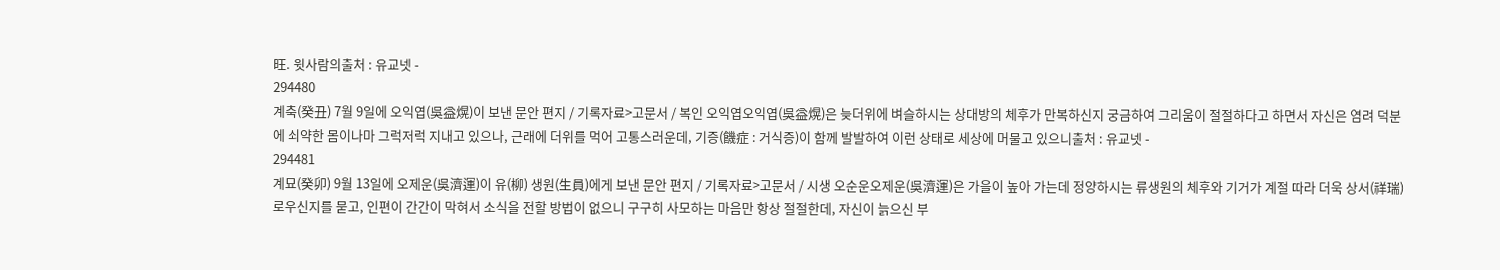旺. 윗사람의출처 : 유교넷 -
294480
계축(癸丑) 7월 9일에 오익엽(吳益熀)이 보낸 문안 편지 / 기록자료>고문서 / 복인 오익엽오익엽(吳益熀)은 늦더위에 벼슬하시는 상대방의 체후가 만복하신지 궁금하여 그리움이 절절하다고 하면서 자신은 염려 덕분에 쇠약한 몸이나마 그럭저럭 지내고 있으나, 근래에 더위를 먹어 고통스러운데, 기증(饑症 : 거식증)이 함께 발발하여 이런 상태로 세상에 머물고 있으니출처 : 유교넷 -
294481
계묘(癸卯) 9월 13일에 오제운(吳濟運)이 유(柳) 생원(生員)에게 보낸 문안 편지 / 기록자료>고문서 / 시생 오순운오제운(吳濟運)은 가을이 높아 가는데 정양하시는 류생원의 체후와 기거가 계절 따라 더욱 상서(祥瑞)로우신지를 묻고, 인편이 간간이 막혀서 소식을 전할 방법이 없으니 구구히 사모하는 마음만 항상 절절한데, 자신이 늙으신 부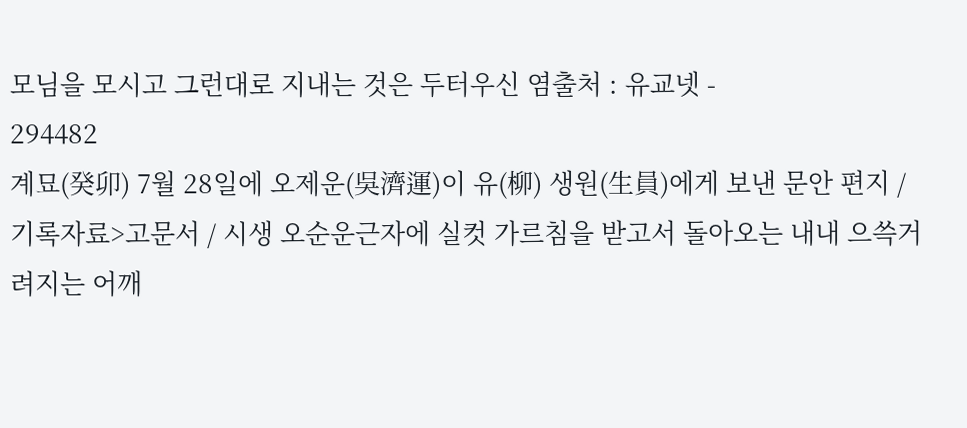모님을 모시고 그런대로 지내는 것은 두터우신 염출처 : 유교넷 -
294482
계묘(癸卯) 7월 28일에 오제운(吳濟運)이 유(柳) 생원(生員)에게 보낸 문안 편지 / 기록자료>고문서 / 시생 오순운근자에 실컷 가르침을 받고서 돌아오는 내내 으쓱거려지는 어깨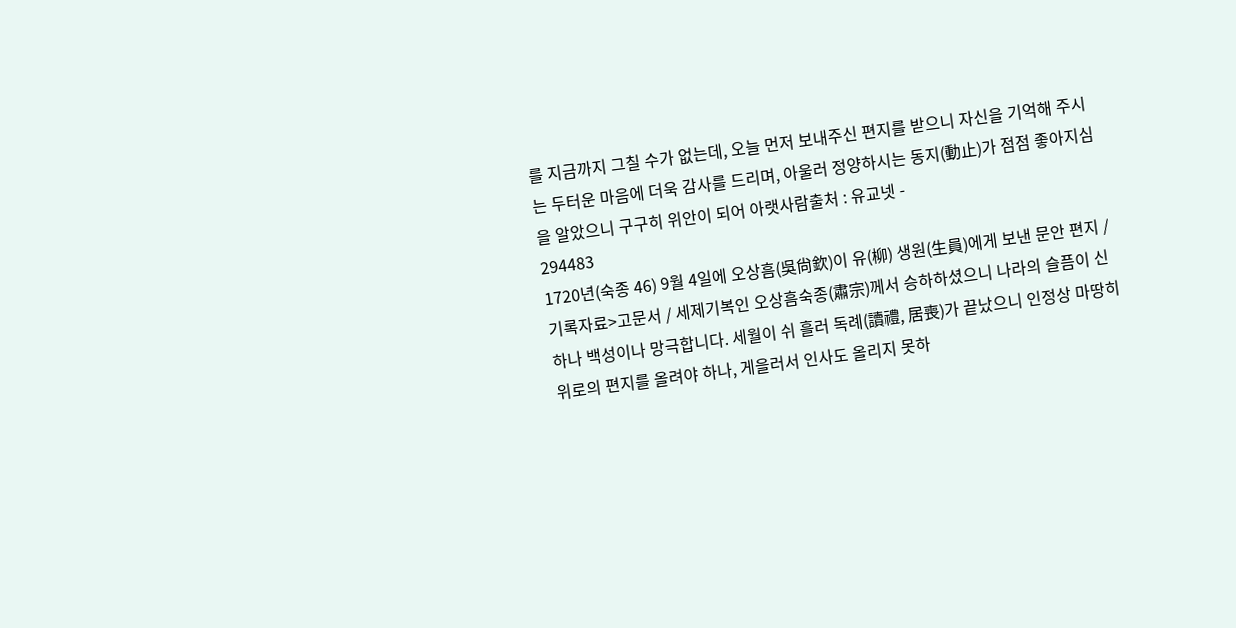를 지금까지 그칠 수가 없는데, 오늘 먼저 보내주신 편지를 받으니 자신을 기억해 주시는 두터운 마음에 더욱 감사를 드리며, 아울러 정양하시는 동지(動止)가 점점 좋아지심을 알았으니 구구히 위안이 되어 아랫사람출처 : 유교넷 -
294483
1720년(숙종 46) 9월 4일에 오상흠(吳尙欽)이 유(柳) 생원(生員)에게 보낸 문안 편지 / 기록자료>고문서 / 세제기복인 오상흠숙종(肅宗)께서 승하하셨으니 나라의 슬픔이 신하나 백성이나 망극합니다. 세월이 쉬 흘러 독례(讀禮, 居喪)가 끝났으니 인정상 마땅히 위로의 편지를 올려야 하나, 게을러서 인사도 올리지 못하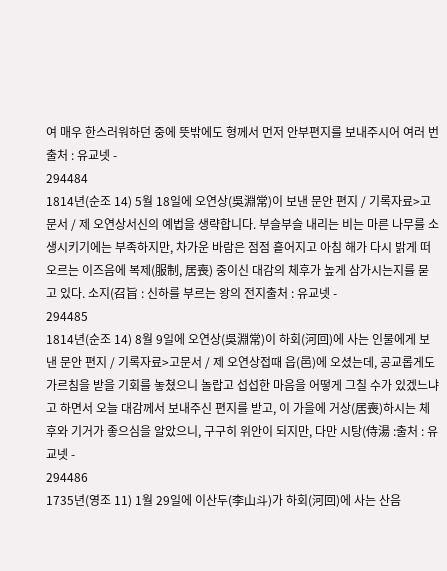여 매우 한스러워하던 중에 뜻밖에도 형께서 먼저 안부편지를 보내주시어 여러 번출처 : 유교넷 -
294484
1814년(순조 14) 5월 18일에 오연상(吳淵常)이 보낸 문안 편지 / 기록자료>고문서 / 제 오연상서신의 예법을 생략합니다. 부슬부슬 내리는 비는 마른 나무를 소생시키기에는 부족하지만, 차가운 바람은 점점 흩어지고 아침 해가 다시 밝게 떠오르는 이즈음에 복제(服制, 居喪) 중이신 대감의 체후가 높게 삼가시는지를 묻고 있다. 소지(召旨 : 신하를 부르는 왕의 전지출처 : 유교넷 -
294485
1814년(순조 14) 8월 9일에 오연상(吳淵常)이 하회(河回)에 사는 인물에게 보낸 문안 편지 / 기록자료>고문서 / 제 오연상접때 읍(邑)에 오셨는데, 공교롭게도 가르침을 받을 기회를 놓쳤으니 놀랍고 섭섭한 마음을 어떻게 그칠 수가 있겠느냐고 하면서 오늘 대감께서 보내주신 편지를 받고, 이 가을에 거상(居喪)하시는 체후와 기거가 좋으심을 알았으니, 구구히 위안이 되지만, 다만 시탕(侍湯 :출처 : 유교넷 -
294486
1735년(영조 11) 1월 29일에 이산두(李山斗)가 하회(河回)에 사는 산음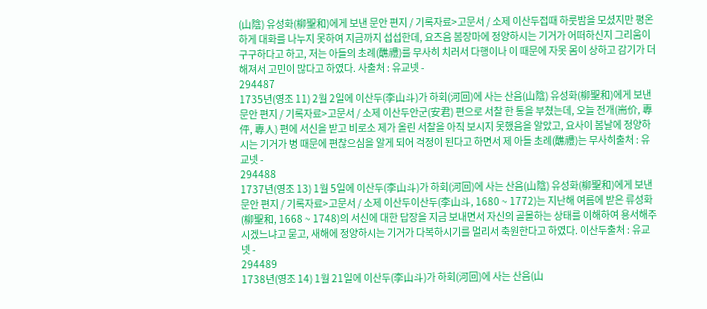(山陰) 유성화(柳聖和)에게 보낸 문안 편지 / 기록자료>고문서 / 소제 이산두접때 하룻밤을 모셨지만 평온하게 대화를 나누지 못하여 지금까지 섭섭한데, 요즈음 봄장마에 정양하시는 기거가 어떠하신지 그리움이 구구하다고 하고, 저는 아들의 초례(醮禮)를 무사히 치러서 다행이나 이 때문에 자못 몸이 상하고 감기가 더해져서 고민이 많다고 하였다. 사출처 : 유교넷 -
294487
1735년(영조 11) 2월 2일에 이산두(李山斗)가 하회(河回)에 사는 산음(山陰) 유성화(柳聖和)에게 보낸 문안 편지 / 기록자료>고문서 / 소제 이산두안군(安君) 편으로 서찰 한 통을 부쳤는데, 오늘 전개(耑价, 專伻, 專人) 편에 서신을 받고 비로소 제가 올린 서찰을 아직 보시지 못했음을 알았고, 요사이 봄날에 정양하시는 기거가 병 때문에 편찮으심을 알게 되어 걱정이 된다고 하면서 제 아들 초례(醮禮)는 무사히출처 : 유교넷 -
294488
1737년(영조 13) 1월 5일에 이산두(李山斗)가 하회(河回)에 사는 산음(山陰) 유성화(柳聖和)에게 보낸 문안 편지 / 기록자료>고문서 / 소제 이산두이산두(李山斗, 1680 ~ 1772)는 지난해 여름에 받은 류성화(柳聖和, 1668 ~ 1748)의 서신에 대한 답장을 지금 보내면서 자신의 골몰하는 상태를 이해하여 용서해주시겠느냐고 묻고, 새해에 정양하시는 기거가 다복하시기를 멀리서 축원한다고 하였다. 이산두출처 : 유교넷 -
294489
1738년(영조 14) 1월 21일에 이산두(李山斗)가 하회(河回)에 사는 산음(山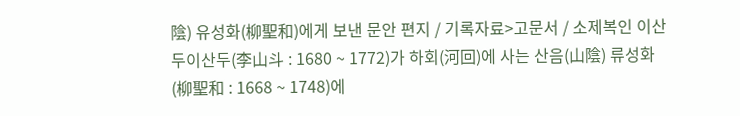陰) 유성화(柳聖和)에게 보낸 문안 편지 / 기록자료>고문서 / 소제복인 이산두이산두(李山斗 : 1680 ~ 1772)가 하회(河回)에 사는 산음(山陰) 류성화(柳聖和 : 1668 ~ 1748)에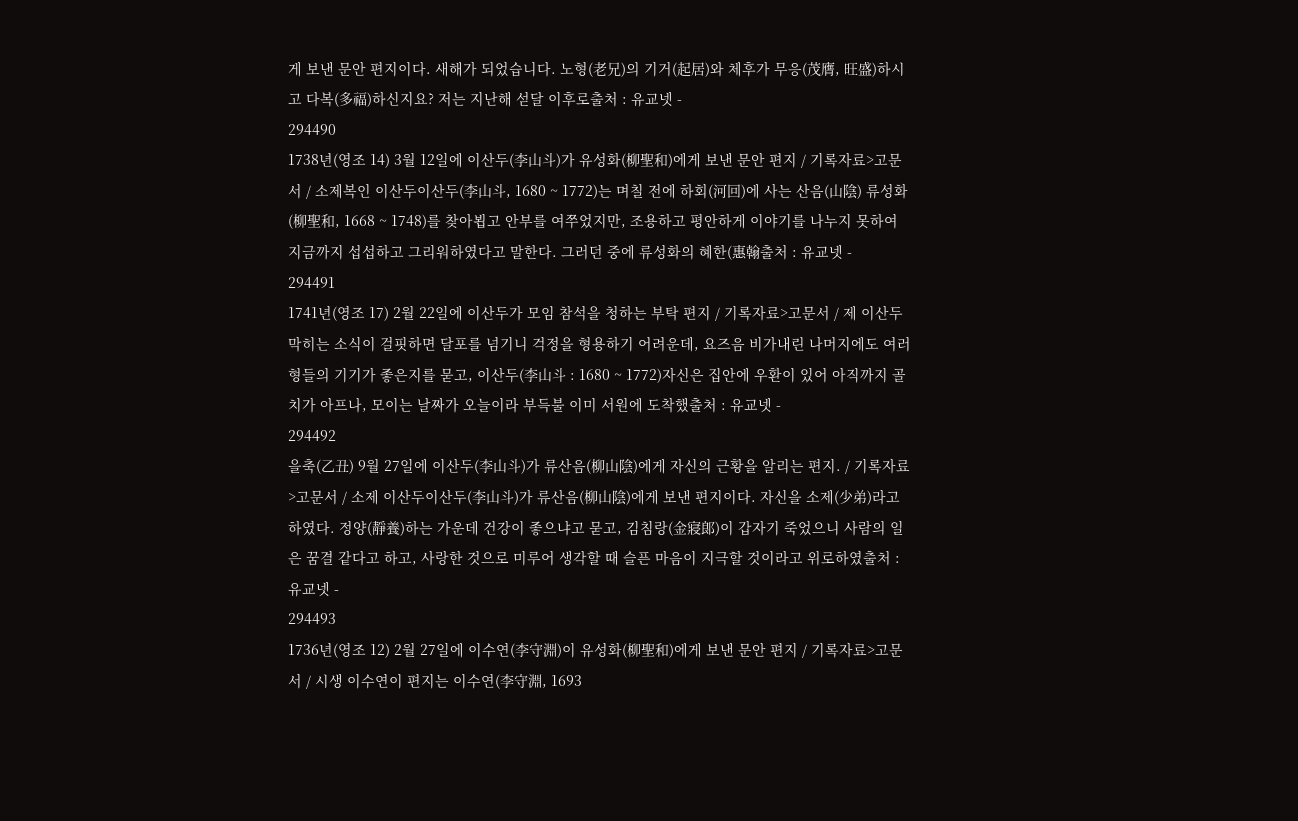게 보낸 문안 편지이다. 새해가 되었습니다. 노형(老兄)의 기거(起居)와 체후가 무응(茂膺, 旺盛)하시고 다복(多福)하신지요? 저는 지난해 섣달 이후로출처 : 유교넷 -
294490
1738년(영조 14) 3월 12일에 이산두(李山斗)가 유성화(柳聖和)에게 보낸 문안 편지 / 기록자료>고문서 / 소제복인 이산두이산두(李山斗, 1680 ~ 1772)는 며칠 전에 하회(河回)에 사는 산음(山陰) 류성화(柳聖和, 1668 ~ 1748)를 찾아뵙고 안부를 여쭈었지만, 조용하고 평안하게 이야기를 나누지 못하여 지금까지 섭섭하고 그리워하였다고 말한다. 그러던 중에 류성화의 혜한(惠翰출처 : 유교넷 -
294491
1741년(영조 17) 2월 22일에 이산두가 모임 참석을 청하는 부탁 편지 / 기록자료>고문서 / 제 이산두막히는 소식이 걸핏하면 달포를 넘기니 걱정을 형용하기 어려운데, 요즈음 비가내린 나머지에도 여러 형들의 기기가 좋은지를 묻고, 이산두(李山斗 : 1680 ~ 1772)자신은 집안에 우환이 있어 아직까지 골치가 아프나, 모이는 날짜가 오늘이라 부득불 이미 서원에 도착했출처 : 유교넷 -
294492
을축(乙丑) 9월 27일에 이산두(李山斗)가 류산음(柳山陰)에게 자신의 근황을 알리는 편지. / 기록자료>고문서 / 소제 이산두이산두(李山斗)가 류산음(柳山陰)에게 보낸 편지이다. 자신을 소제(少弟)라고 하였다. 정양(靜養)하는 가운데 건강이 좋으냐고 묻고, 김침랑(金寢郞)이 갑자기 죽었으니 사람의 일은 꿈결 같다고 하고, 사랑한 것으로 미루어 생각할 때 슬픈 마음이 지극할 것이라고 위로하였출처 : 유교넷 -
294493
1736년(영조 12) 2월 27일에 이수연(李守淵)이 유성화(柳聖和)에게 보낸 문안 편지 / 기록자료>고문서 / 시생 이수연이 편지는 이수연(李守淵, 1693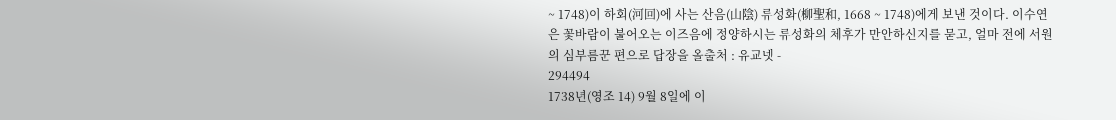~ 1748)이 하회(河回)에 사는 산음(山陰) 류성화(柳聖和, 1668 ~ 1748)에게 보낸 것이다. 이수연은 꽃바람이 불어오는 이즈음에 정양하시는 류성화의 체후가 만안하신지를 묻고, 얼마 전에 서원의 심부름꾼 편으로 답장을 올출처 : 유교넷 -
294494
1738년(영조 14) 9월 8일에 이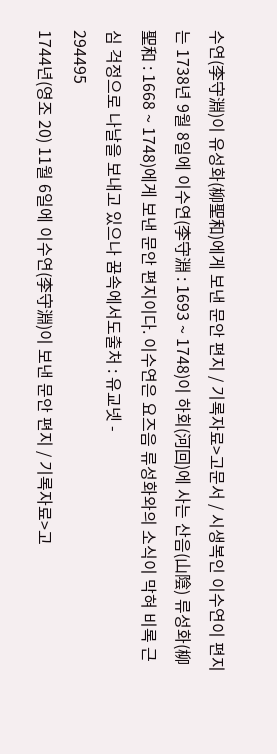수연(李守淵)이 유성화(柳聖和)에게 보낸 문안 편지 / 기록자료>고문서 / 시생복인 이수연이 편지는 1738년 9월 8일에 이수연(李守淵 : 1693 ~ 1748)이 하회(河回)에 사는 산음(山陰) 류성화(柳聖和 : 1668 ~ 1748)에게 보낸 문안 편지이다. 이수연은 요즈음 류성화와의 소식이 막혀 비록 근심 걱정으로 나날을 보내고 있으나 꿈속에서도출처 : 유교넷 -
294495
1744년(영조 20) 11월 6일에 이수연(李守淵)이 보낸 문안 편지 / 기록자료>고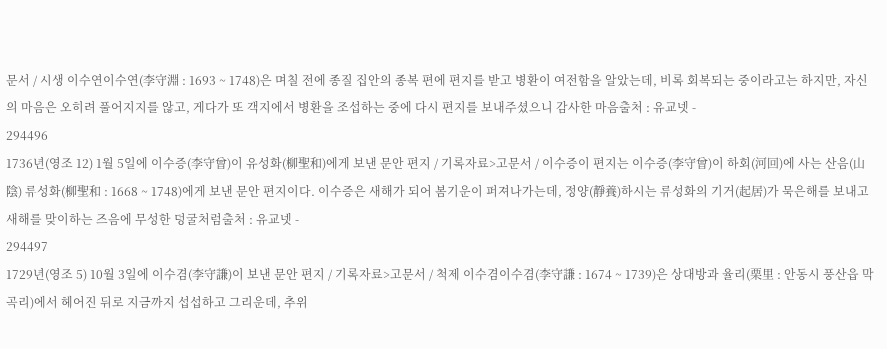문서 / 시생 이수연이수연(李守淵 : 1693 ~ 1748)은 며칠 전에 종질 집안의 종복 편에 편지를 받고 병환이 여전함을 알았는데, 비록 회복되는 중이라고는 하지만, 자신의 마음은 오히려 풀어지지를 않고, 게다가 또 객지에서 병환을 조섭하는 중에 다시 편지를 보내주셨으니 감사한 마음출처 : 유교넷 -
294496
1736년(영조 12) 1월 5일에 이수증(李守曾)이 유성화(柳聖和)에게 보낸 문안 편지 / 기록자료>고문서 / 이수증이 편지는 이수증(李守曾)이 하회(河回)에 사는 산음(山陰) 류성화(柳聖和 : 1668 ~ 1748)에게 보낸 문안 편지이다. 이수증은 새해가 되어 봄기운이 퍼져나가는데, 정양(靜養)하시는 류성화의 기거(起居)가 묵은해를 보내고 새해를 맞이하는 즈음에 무성한 덩굴처럼출처 : 유교넷 -
294497
1729년(영조 5) 10월 3일에 이수겸(李守謙)이 보낸 문안 편지 / 기록자료>고문서 / 척제 이수겸이수겸(李守謙 : 1674 ~ 1739)은 상대방과 율리(栗里 : 안동시 풍산읍 막곡리)에서 헤어진 뒤로 지금까지 섭섭하고 그리운데, 추위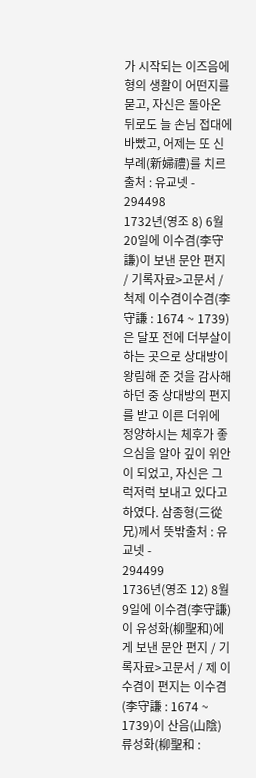가 시작되는 이즈음에 형의 생활이 어떤지를 묻고, 자신은 돌아온 뒤로도 늘 손님 접대에 바빴고, 어제는 또 신부례(新婦禮)를 치르출처 : 유교넷 -
294498
1732년(영조 8) 6월 20일에 이수겸(李守謙)이 보낸 문안 편지 / 기록자료>고문서 / 척제 이수겸이수겸(李守謙 : 1674 ~ 1739)은 달포 전에 더부살이하는 곳으로 상대방이 왕림해 준 것을 감사해 하던 중 상대방의 편지를 받고 이른 더위에 정양하시는 체후가 좋으심을 알아 깊이 위안이 되었고, 자신은 그럭저럭 보내고 있다고 하였다. 삼종형(三從兄)께서 뜻밖출처 : 유교넷 -
294499
1736년(영조 12) 8월 9일에 이수겸(李守謙)이 유성화(柳聖和)에게 보낸 문안 편지 / 기록자료>고문서 / 제 이수겸이 편지는 이수겸(李守謙 : 1674 ~ 1739)이 산음(山陰) 류성화(柳聖和 :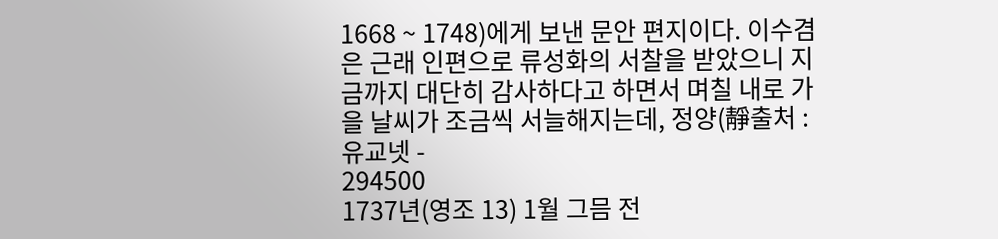1668 ~ 1748)에게 보낸 문안 편지이다. 이수겸은 근래 인편으로 류성화의 서찰을 받았으니 지금까지 대단히 감사하다고 하면서 며칠 내로 가을 날씨가 조금씩 서늘해지는데, 정양(靜출처 : 유교넷 -
294500
1737년(영조 13) 1월 그믐 전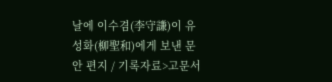날에 이수겸(李守謙)이 유성화(柳聖和)에게 보낸 문안 편지 / 기록자료>고문서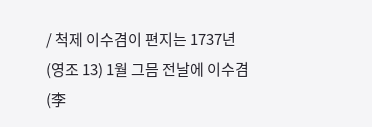/ 척제 이수겸이 편지는 1737년(영조 13) 1월 그믐 전날에 이수겸(李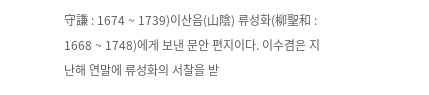守謙 : 1674 ~ 1739)이산음(山陰) 류성화(柳聖和 : 1668 ~ 1748)에게 보낸 문안 편지이다. 이수겸은 지난해 연말에 류성화의 서찰을 받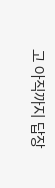고 아직까지 답장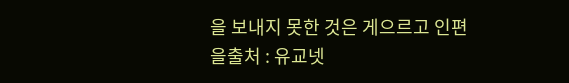을 보내지 못한 것은 게으르고 인편을출처 : 유교넷